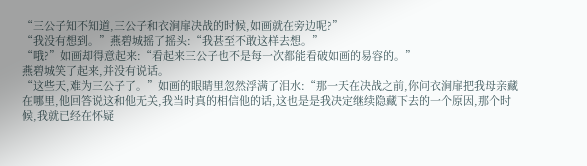“三公子知不知道,三公子和衣涧扉决战的时候,如画就在旁边呢?”
“我没有想到。”燕碧城摇了摇头:“我甚至不敢这样去想。”
“哦?”如画却得意起来:“看起来三公子也不是每一次都能看破如画的易容的。”
燕碧城笑了起来,并没有说话。
“这些天,难为三公子了。”如画的眼睛里忽然浮满了泪水:“那一天在决战之前,你问衣涧扉把我母亲藏在哪里,他回答说这和他无关,我当时真的相信他的话,这也是是我决定继续隐藏下去的一个原因,那个时候,我就已经在怀疑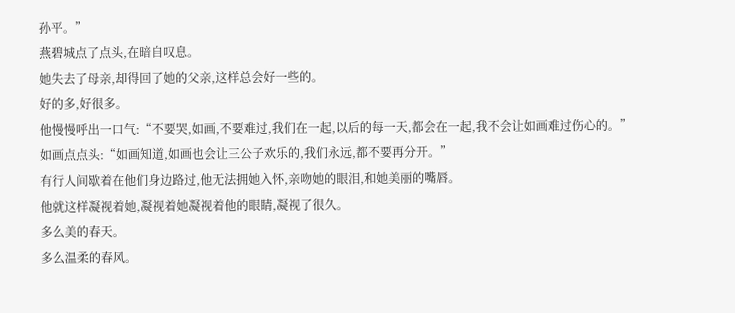孙平。”
燕碧城点了点头,在暗自叹息。
她失去了母亲,却得回了她的父亲,这样总会好一些的。
好的多,好很多。
他慢慢呼出一口气:“不要哭,如画,不要难过,我们在一起,以后的每一天,都会在一起,我不会让如画难过伤心的。”
如画点点头:“如画知道,如画也会让三公子欢乐的,我们永远,都不要再分开。”
有行人间歇着在他们身边路过,他无法拥她入怀,亲吻她的眼泪,和她美丽的嘴唇。
他就这样凝视着她,凝视着她凝视着他的眼睛,凝视了很久。
多么美的春天。
多么温柔的春风。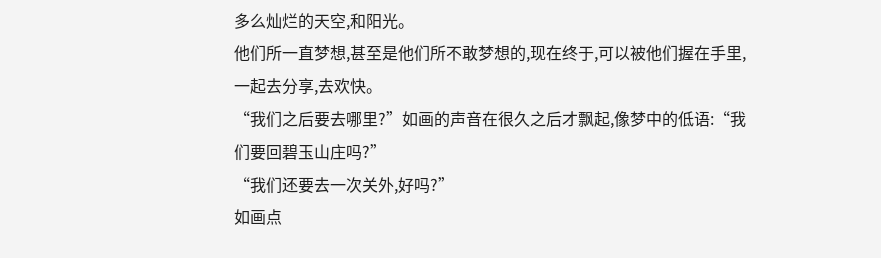多么灿烂的天空,和阳光。
他们所一直梦想,甚至是他们所不敢梦想的,现在终于,可以被他们握在手里,一起去分享,去欢快。
“我们之后要去哪里?”如画的声音在很久之后才飘起,像梦中的低语:“我们要回碧玉山庄吗?”
“我们还要去一次关外,好吗?”
如画点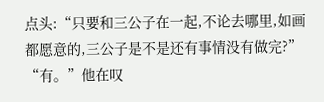点头:“只要和三公子在一起,不论去哪里,如画都愿意的,三公子是不是还有事情没有做完?”
“有。”他在叹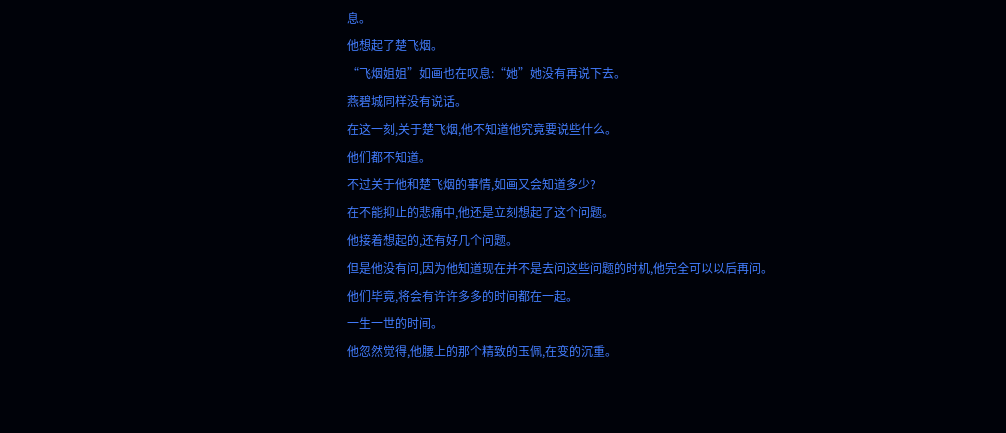息。
他想起了楚飞烟。
“飞烟姐姐”如画也在叹息:“她”她没有再说下去。
燕碧城同样没有说话。
在这一刻,关于楚飞烟,他不知道他究竟要说些什么。
他们都不知道。
不过关于他和楚飞烟的事情,如画又会知道多少?
在不能抑止的悲痛中,他还是立刻想起了这个问题。
他接着想起的,还有好几个问题。
但是他没有问,因为他知道现在并不是去问这些问题的时机,他完全可以以后再问。
他们毕竟,将会有许许多多的时间都在一起。
一生一世的时间。
他忽然觉得,他腰上的那个精致的玉佩,在变的沉重。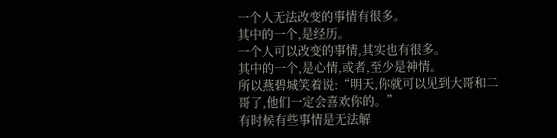一个人无法改变的事情有很多。
其中的一个,是经历。
一个人可以改变的事情,其实也有很多。
其中的一个,是心情,或者,至少是神情。
所以燕碧城笑着说:“明天,你就可以见到大哥和二哥了,他们一定会喜欢你的。”
有时候有些事情是无法解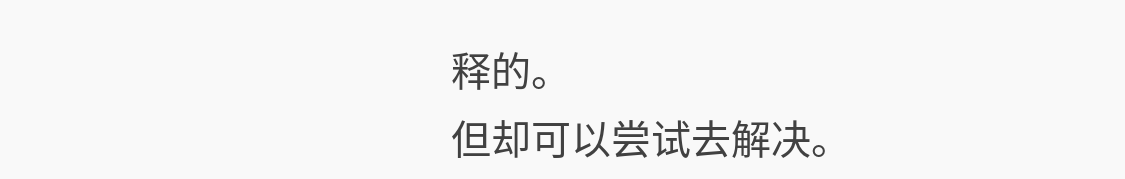释的。
但却可以尝试去解决。